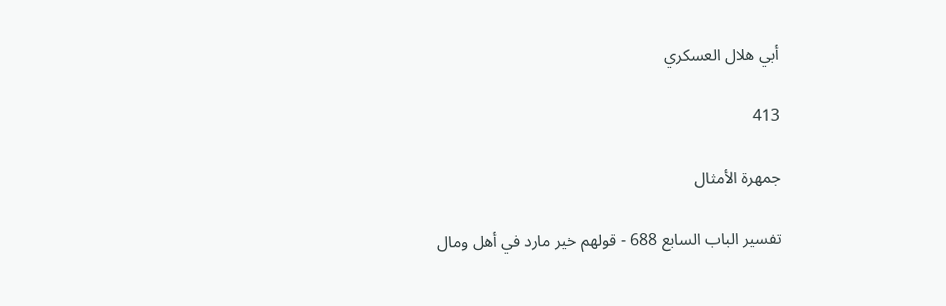أبي هلال العسكري

413

جمهرة الأمثال

تفسير الباب السابع 688 - قولهم خير مارد في أهل ومال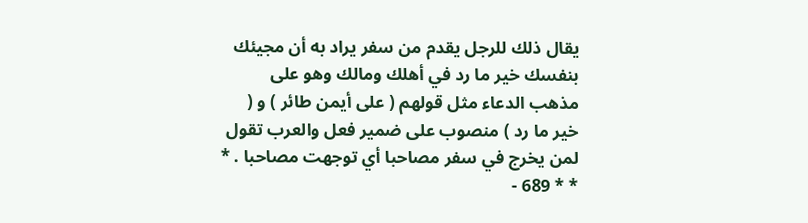يقال ذلك للرجل يقدم من سفر يراد به أن مجيئك بنفسك خير ما رد في أهلك ومالك وهو على مذهب الدعاء مثل قولهم ( على أيمن طائر ) و ( خير ما رد ) منصوب على ضمير فعل والعرب تقول لمن يخرج في سفر مصاحبا أي توجهت مصاحبا . * * * 689 -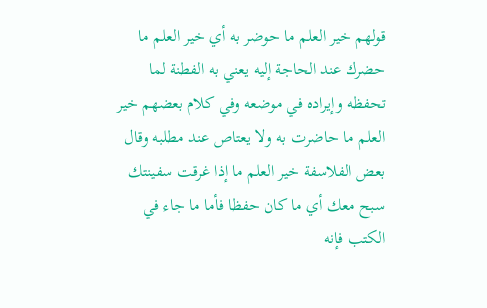قولهم خير العلم ما حوضر به أي خير العلم ما حضرك عند الحاجة إليه يعني به الفطنة لما تحفظه وإيراده في موضعه وفي كلام بعضهم خير العلم ما حاضرت به ولا يعتاص عند مطلبه وقال بعض الفلاسفة خير العلم ما إذا غرقت سفينتك سبح معك أي ما كان حفظا فأما ما جاء في الكتب فإنه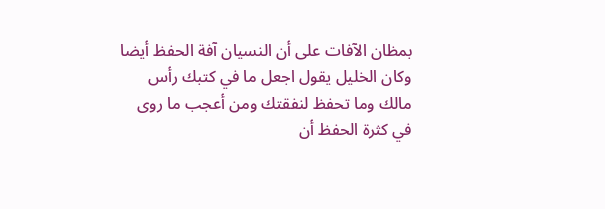بمظان الآفات على أن النسيان آفة الحفظ أيضا وكان الخليل يقول اجعل ما في كتبك رأس مالك وما تحفظ لنفقتك ومن أعجب ما روى في كثرة الحفظ أن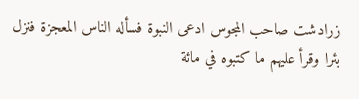زرادشت صاحب المجوس ادعى النبوة فسأله الناس المعجزة فنزل بئرا وقرأ عليهم ما كتبوه في مائة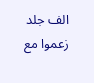الف جلد زعموا مع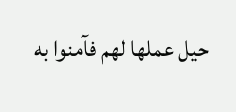حيل عملها لهم فآمنوا به